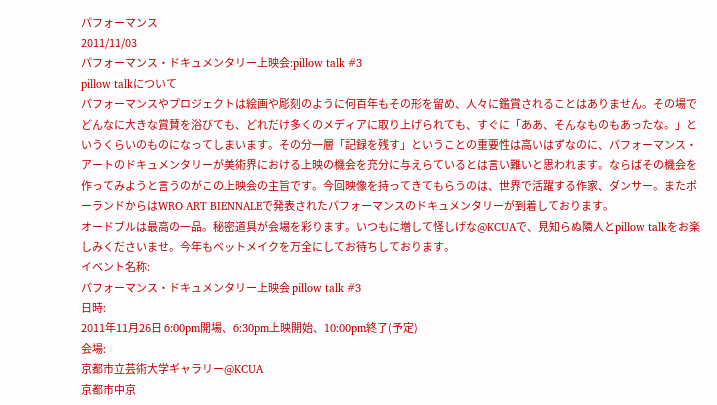パフォーマンス
2011/11/03
パフォーマンス・ドキュメンタリー上映会:pillow talk #3
pillow talkについて
パフォーマンスやプロジェクトは絵画や彫刻のように何百年もその形を留め、人々に鑑賞されることはありません。その場でどんなに大きな賞賛を浴びても、どれだけ多くのメディアに取り上げられても、すぐに「ああ、そんなものもあったな。」というくらいのものになってしまいます。その分一層「記録を残す」ということの重要性は高いはずなのに、パフォーマンス・アートのドキュメンタリーが美術界における上映の機会を充分に与えらているとは言い難いと思われます。ならばその機会を作ってみようと言うのがこの上映会の主旨です。今回映像を持ってきてもらうのは、世界で活躍する作家、ダンサー。またポーランドからはWRO ART BIENNALEで発表されたパフォーマンスのドキュメンタリーが到着しております。
オードブルは最高の一品。秘密道具が会場を彩ります。いつもに増して怪しげな@KCUAで、見知らぬ隣人とpillow talkをお楽しみくださいませ。今年もベットメイクを万全にしてお待ちしております。
イベント名称:
パフォーマンス・ドキュメンタリー上映会 pillow talk #3
日時:
2011年11月26日 6:00pm開場、6:30pm上映開始、10:00pm終了(予定)
会場:
京都市立芸術大学ギャラリー@KCUA
京都市中京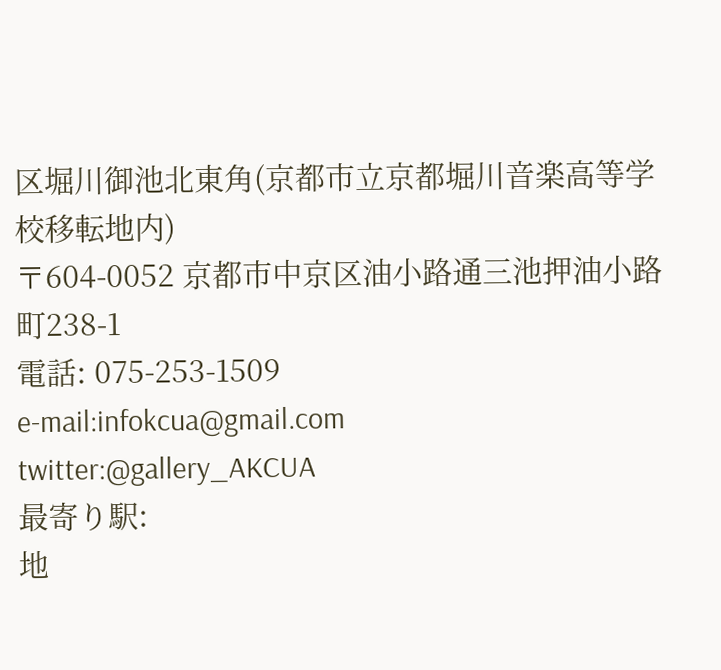区堀川御池北東角(京都市立京都堀川音楽高等学校移転地内)
〒604-0052 京都市中京区油小路通三池押油小路町238-1
電話: 075-253-1509
e-mail:infokcua@gmail.com
twitter:@gallery_AKCUA
最寄り駅:
地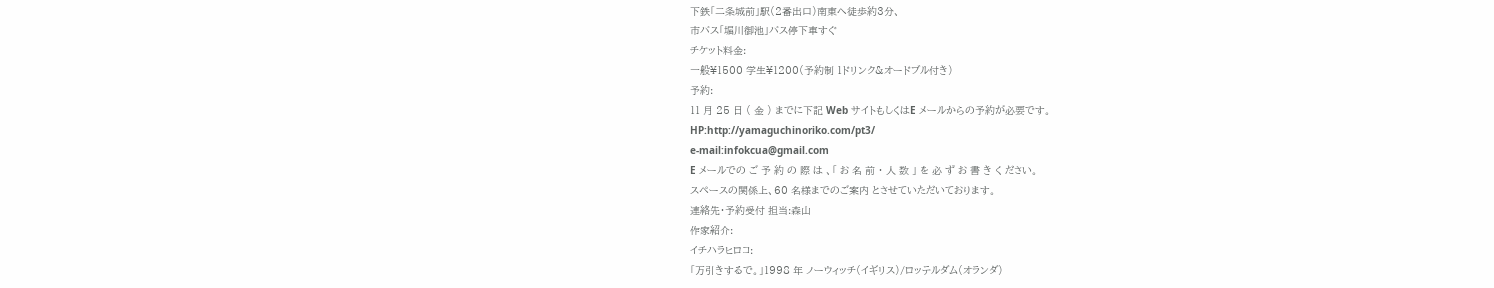下鉄「二条城前」駅(2番出口)南東へ徒歩約3分、
市バス「堀川御池」バス停下車すぐ
チケット料金:
一般¥1500 学生¥1200(予約制 1ドリンク&オードブル付き)
予約:
11 月 25 日 ( 金 ) までに下記 Web サイトもしくはE メールからの予約が必要です。
HP:http://yamaguchinoriko.com/pt3/
e-mail:infokcua@gmail.com
E メールでの ご 予 約 の 際 は 、「 お 名 前 ・ 人 数 」 を 必 ず お 書 き く ださい。
スペースの関係上、60 名様までのご案内 とさせていただいております。
連絡先・予約受付 担当:森山
作家紹介:
イチハラヒロコ:
「万引きするで。」1998 年 ノーウィッチ(イギリス)/ロッテルダム(オランダ)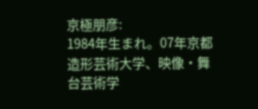京極朋彦:
1984年生まれ。07年京都造形芸術大学、映像・舞台芸術学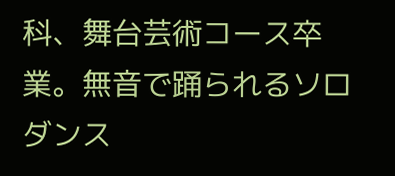科、舞台芸術コース卒業。無音で踊られるソロダンス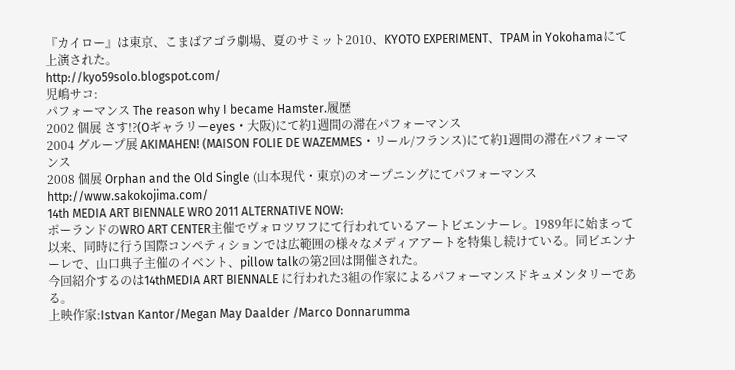『カイロー』は東京、こまばアゴラ劇場、夏のサミット2010、KYOTO EXPERIMENT、TPAM in Yokohamaにて上演された。
http://kyo59solo.blogspot.com/
児嶋サコ:
パフォーマンス The reason why I became Hamster.履歴
2002 個展 さす!?(Oギャラリーeyes・大阪)にて約1週間の滞在パフォーマンス
2004 グループ展 AKIMAHEN! (MAISON FOLIE DE WAZEMMES・リール/フランス)にて約1週間の滞在パフォーマンス
2008 個展 Orphan and the Old Single (山本現代・東京)のオープニングにてパフォーマンス
http://www.sakokojima.com/
14th MEDIA ART BIENNALE WRO 2011 ALTERNATIVE NOW:
ポーランドのWRO ART CENTER主催でヴォロツワフにて行われているアートビエンナーレ。1989年に始まって以来、同時に行う国際コンペティションでは広範囲の様々なメディアアートを特集し続けている。同ビエンナーレで、山口典子主催のイベント、pillow talkの第2回は開催された。
今回紹介するのは14thMEDIA ART BIENNALE に行われた3組の作家によるパフォーマンスドキュメンタリーである。
上映作家:Istvan Kantor/Megan May Daalder /Marco Donnarumma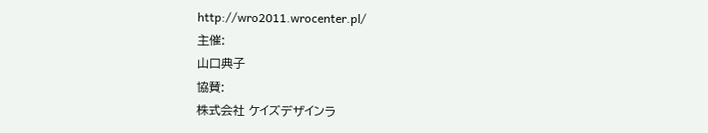http://wro2011.wrocenter.pl/
主催:
山口典子
協賛:
株式会社 ケイズデザインラ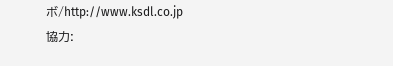ボ/http://www.ksdl.co.jp
協力: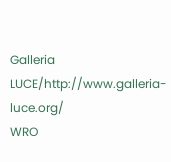Galleria LUCE/http://www.galleria-luce.org/
WRO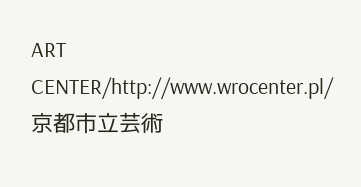ART CENTER/http://www.wrocenter.pl/
京都市立芸術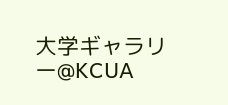大学ギャラリー@KCUA